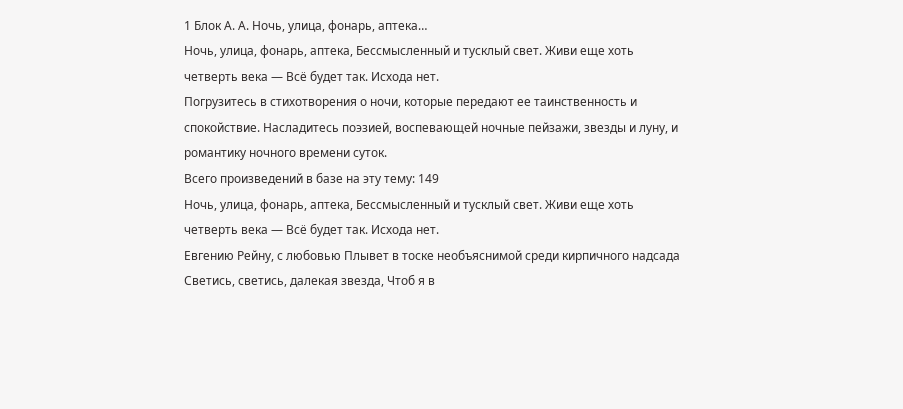1 Блок А. А. Ночь, улица, фонарь, аптека…
Ночь, улица, фонарь, аптека, Бессмысленный и тусклый свет. Живи еще хоть четверть века — Всё будет так. Исхода нет.
Погрузитесь в стихотворения о ночи, которые передают ее таинственность и спокойствие. Насладитесь поэзией, воспевающей ночные пейзажи, звезды и луну, и романтику ночного времени суток.
Всего произведений в базе на эту тему: 149
Ночь, улица, фонарь, аптека, Бессмысленный и тусклый свет. Живи еще хоть четверть века — Всё будет так. Исхода нет.
Евгению Рейну, с любовью Плывет в тоске необъяснимой среди кирпичного надсада
Светись, светись, далекая звезда, Чтоб я в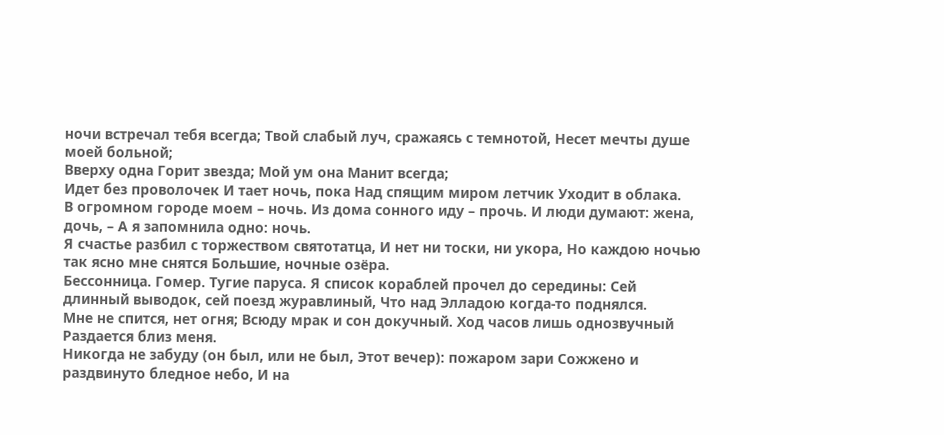ночи встречал тебя всегда; Твой слабый луч, сражаясь с темнотой, Несет мечты душе моей больной;
Вверху одна Горит звезда; Мой ум она Манит всегда;
Идет без проволочек И тает ночь, пока Над спящим миром летчик Уходит в облака.
В огромном городе моем – ночь. Из дома сонного иду – прочь. И люди думают: жена, дочь, – А я запомнила одно: ночь.
Я счастье разбил с торжеством святотатца, И нет ни тоски, ни укора, Но каждою ночью так ясно мне снятся Большие, ночные озёра.
Бессонница. Гомер. Тугие паруса. Я список кораблей прочел до середины: Сей длинный выводок, сей поезд журавлиный, Что над Элладою когда-то поднялся.
Мне не спится, нет огня; Всюду мрак и сон докучный. Ход часов лишь однозвучный Раздается близ меня.
Никогда не забуду (он был, или не был, Этот вечер): пожаром зари Сожжено и раздвинуто бледное небо, И на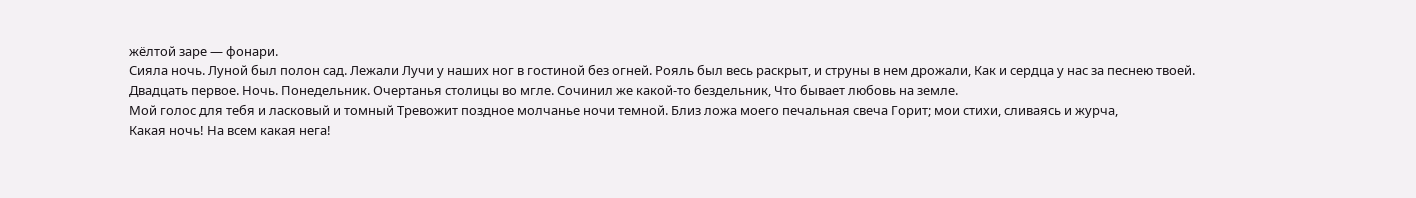жёлтой заре — фонари.
Сияла ночь. Луной был полон сад. Лежали Лучи у наших ног в гостиной без огней. Рояль был весь раскрыт, и струны в нем дрожали, Как и сердца у нас за песнею твоей.
Двадцать первое. Ночь. Понедельник. Очертанья столицы во мгле. Сочинил же какой-то бездельник, Что бывает любовь на земле.
Мой голос для тебя и ласковый и томный Тревожит поздное молчанье ночи темной. Близ ложа моего печальная свеча Горит; мои стихи, сливаясь и журча,
Какая ночь! На всем какая нега!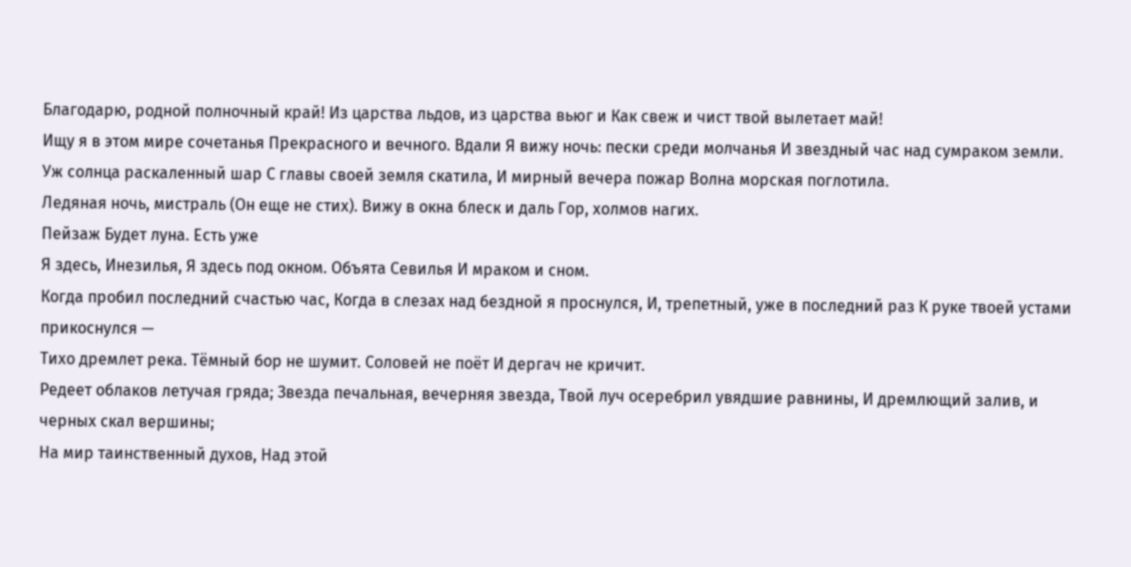Благодарю, родной полночный край! Из царства льдов, из царства вьюг и Как свеж и чист твой вылетает май!
Ищу я в этом мире сочетанья Прекрасного и вечного. Вдали Я вижу ночь: пески среди молчанья И звездный час над сумраком земли.
Уж солнца раскаленный шар С главы своей земля скатила, И мирный вечера пожар Волна морская поглотила.
Ледяная ночь, мистраль (Он еще не стих). Вижу в окна блеск и даль Гор, холмов нагих.
Пейзаж Будет луна. Есть уже
Я здесь, Инезилья, Я здесь под окном. Объята Севилья И мраком и сном.
Когда пробил последний счастью час, Когда в слезах над бездной я проснулся, И, трепетный, уже в последний раз К руке твоей устами прикоснулся —
Тихо дремлет река. Тёмный бор не шумит. Соловей не поёт И дергач не кричит.
Редеет облаков летучая гряда; Звезда печальная, вечерняя звезда, Твой луч осеребрил увядшие равнины, И дремлющий залив, и черных скал вершины;
На мир таинственный духов, Над этой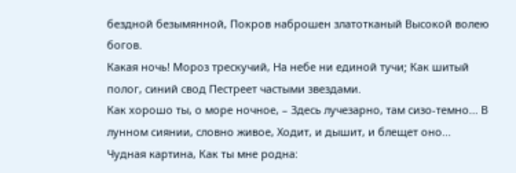бездной безымянной, Покров наброшен златотканый Высокой волею богов.
Какая ночь! Мороз трескучий, На небе ни единой тучи; Как шитый полог, синий свод Пестреет частыми звездами.
Как хорошо ты, о море ночное, – Здесь лучезарно, там сизо-темно... В лунном сиянии, словно живое, Ходит, и дышит, и блещет оно...
Чудная картина, Как ты мне родна: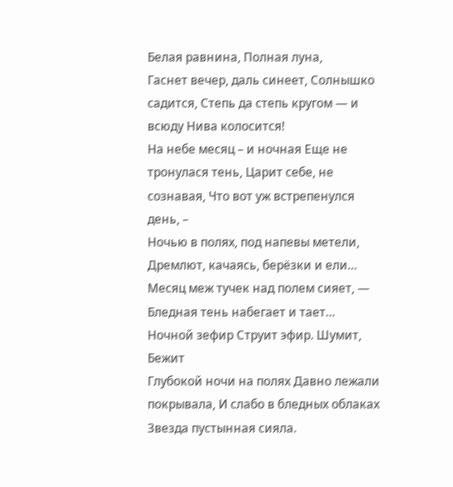Белая равнина, Полная луна,
Гаснет вечер, даль синеет, Солнышко садится, Степь да степь кругом — и всюду Нива колосится!
На небе месяц – и ночная Еще не тронулася тень, Царит себе, не сознавая, Что вот уж встрепенулся день, –
Ночью в полях, под напевы метели, Дремлют, качаясь, берёзки и ели… Месяц меж тучек над полем сияет, — Бледная тень набегает и тает…
Ночной зефир Струит эфир. Шумит, Бежит
Глубокой ночи на полях Давно лежали покрывала, И слабо в бледных облаках Звезда пустынная сияла.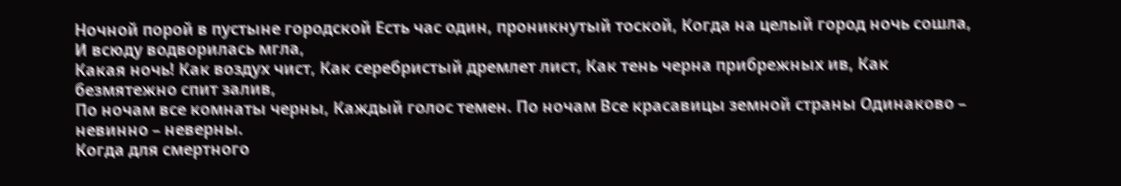Ночной порой в пустыне городской Есть час один, проникнутый тоской, Когда на целый город ночь сошла, И всюду водворилась мгла,
Какая ночь! Как воздух чист, Как серебристый дремлет лист, Как тень черна прибрежных ив, Как безмятежно спит залив,
По ночам все комнаты черны, Каждый голос темен. По ночам Все красавицы земной страны Одинаково – невинно – неверны.
Когда для смертного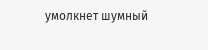умолкнет шумный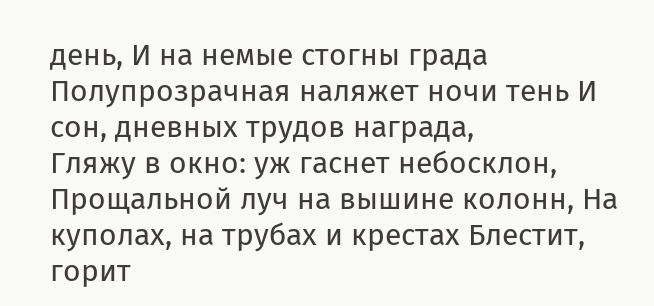день, И на немые стогны града Полупрозрачная наляжет ночи тень И сон, дневных трудов награда,
Гляжу в окно: уж гаснет небосклон, Прощальной луч на вышине колонн, На куполах, на трубах и крестах Блестит, горит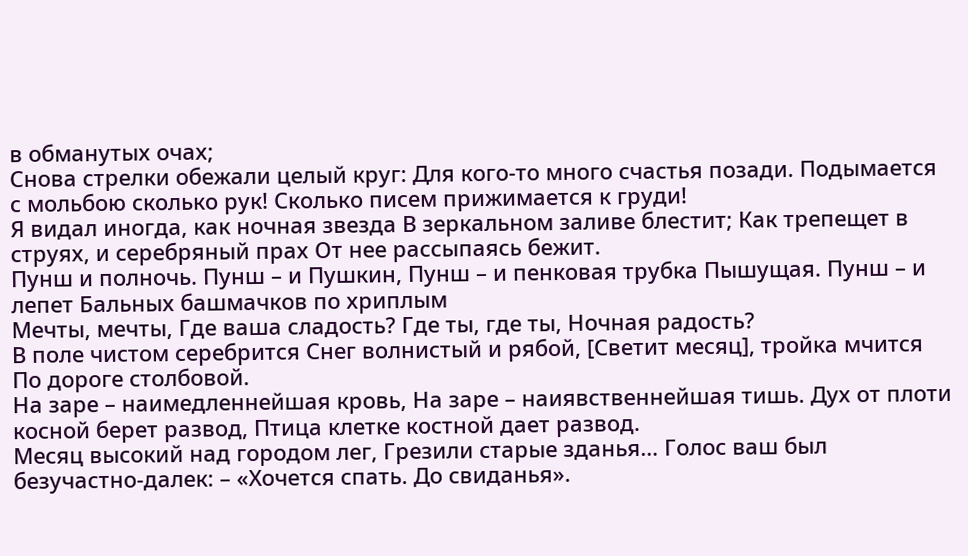в обманутых очах;
Снова стрелки обежали целый круг: Для кого-то много счастья позади. Подымается с мольбою сколько рук! Сколько писем прижимается к груди!
Я видал иногда, как ночная звезда В зеркальном заливе блестит; Как трепещет в струях, и серебряный прах От нее рассыпаясь бежит.
Пунш и полночь. Пунш – и Пушкин, Пунш – и пенковая трубка Пышущая. Пунш – и лепет Бальных башмачков по хриплым
Мечты, мечты, Где ваша сладость? Где ты, где ты, Ночная радость?
В поле чистом серебрится Снег волнистый и рябой, [Светит месяц], тройка мчится По дороге столбовой.
На заре – наимедленнейшая кровь, На заре – наиявственнейшая тишь. Дух от плоти косной берет развод, Птица клетке костной дает развод.
Месяц высокий над городом лег, Грезили старые зданья… Голос ваш был безучастно-далек: – «Хочется спать. До свиданья».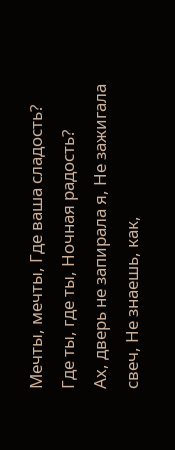Мечты, мечты, Где ваша сладость? Где ты, где ты, Ночная радость?
Ах, дверь не запирала я, Не зажигала свеч, Не знаешь, как,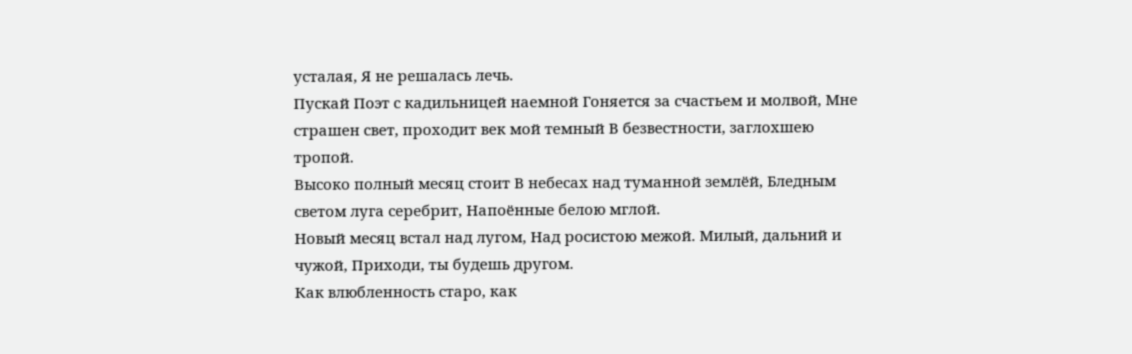усталая, Я не решалась лечь.
Пускай Поэт с кадильницей наемной Гоняется за счастьем и молвой, Мне страшен свет, проходит век мой темный В безвестности, заглохшею тропой.
Высоко полный месяц стоит В небесах над туманной землёй, Бледным светом луга серебрит, Напоённые белою мглой.
Новый месяц встал над лугом, Над росистою межой. Милый, дальний и чужой, Приходи, ты будешь другом.
Как влюбленность старо, как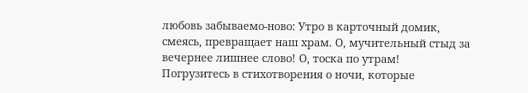любовь забываемо-ново: Утро в карточный домик, смеясь, превращает наш храм. О, мучительный стыд за вечернее лишнее слово! О, тоска по утрам!
Погрузитесь в стихотворения о ночи, которые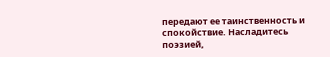передают ее таинственность и спокойствие. Насладитесь поэзией,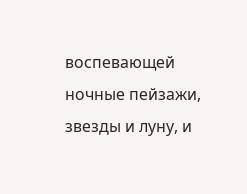воспевающей ночные пейзажи, звезды и луну, и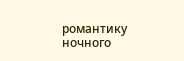романтику ночного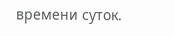времени суток.